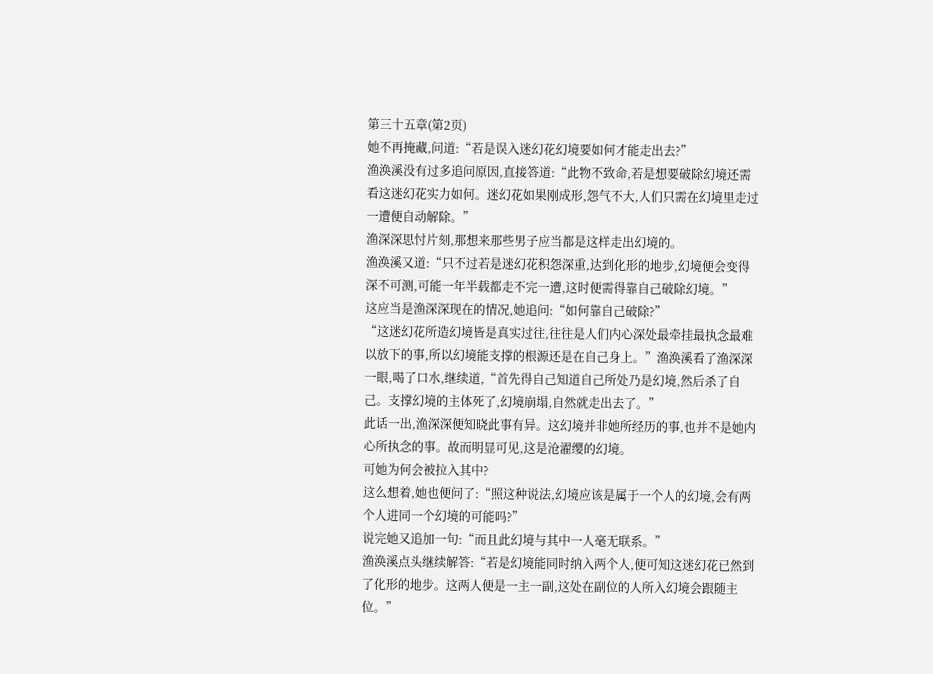第三十五章(第2页)
她不再掩藏,问道:“若是误入迷幻花幻境要如何才能走出去?”
渔涣溪没有过多追问原因,直接答道:“此物不致命,若是想要破除幻境还需看这迷幻花实力如何。迷幻花如果刚成形,怨气不大,人们只需在幻境里走过一遭便自动解除。”
渔深深思忖片刻,那想来那些男子应当都是这样走出幻境的。
渔涣溪又道:“只不过若是迷幻花积怨深重,达到化形的地步,幻境便会变得深不可测,可能一年半载都走不完一遭,这时便需得靠自己破除幻境。”
这应当是渔深深现在的情况,她追问:“如何靠自己破除?”
“这迷幻花所造幻境皆是真实过往,往往是人们内心深处最牵挂最执念最难以放下的事,所以幻境能支撑的根源还是在自己身上。”渔涣溪看了渔深深一眼,喝了口水,继续道,“首先得自己知道自己所处乃是幻境,然后杀了自己。支撑幻境的主体死了,幻境崩塌,自然就走出去了。”
此话一出,渔深深便知晓此事有异。这幻境并非她所经历的事,也并不是她内心所执念的事。故而明显可见,这是沧濯缨的幻境。
可她为何会被拉入其中?
这么想着,她也便问了:“照这种说法,幻境应该是属于一个人的幻境,会有两个人进同一个幻境的可能吗?”
说完她又追加一句:“而且此幻境与其中一人毫无联系。”
渔涣溪点头继续解答:“若是幻境能同时纳入两个人,便可知这迷幻花已然到了化形的地步。这两人便是一主一副,这处在副位的人所入幻境会跟随主位。”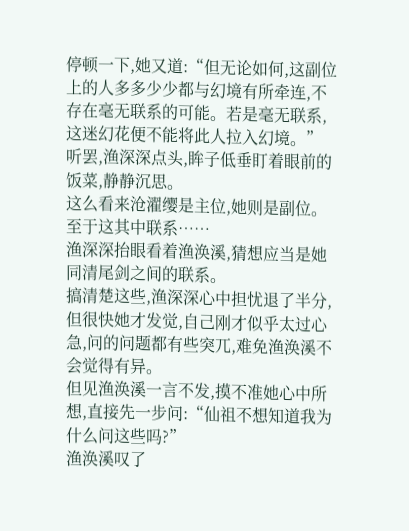停顿一下,她又道:“但无论如何,这副位上的人多多少少都与幻境有所牵连,不存在毫无联系的可能。若是毫无联系,这迷幻花便不能将此人拉入幻境。”
听罢,渔深深点头,眸子低垂盯着眼前的饭菜,静静沉思。
这么看来沧濯缨是主位,她则是副位。
至于这其中联系……
渔深深抬眼看着渔涣溪,猜想应当是她同清尾剑之间的联系。
搞清楚这些,渔深深心中担忧退了半分,但很快她才发觉,自己刚才似乎太过心急,问的问题都有些突兀,难免渔涣溪不会觉得有异。
但见渔涣溪一言不发,摸不准她心中所想,直接先一步问:“仙祖不想知道我为什么问这些吗?”
渔涣溪叹了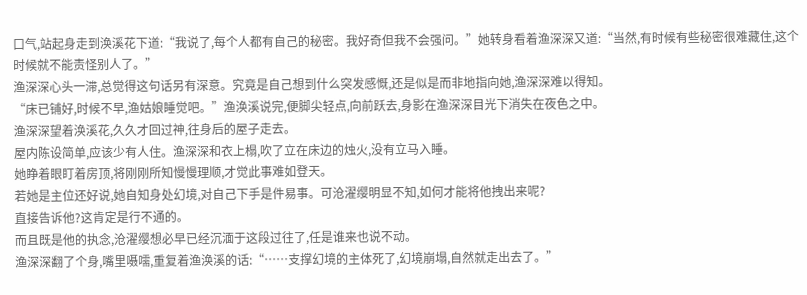口气,站起身走到涣溪花下道:“我说了,每个人都有自己的秘密。我好奇但我不会强问。”她转身看着渔深深又道:“当然,有时候有些秘密很难藏住,这个时候就不能责怪别人了。”
渔深深心头一滞,总觉得这句话另有深意。究竟是自己想到什么突发感慨,还是似是而非地指向她,渔深深难以得知。
“床已铺好,时候不早,渔姑娘睡觉吧。”渔涣溪说完,便脚尖轻点,向前跃去,身影在渔深深目光下消失在夜色之中。
渔深深望着涣溪花,久久才回过神,往身后的屋子走去。
屋内陈设简单,应该少有人住。渔深深和衣上榻,吹了立在床边的烛火,没有立马入睡。
她睁着眼盯着房顶,将刚刚所知慢慢理顺,才觉此事难如登天。
若她是主位还好说,她自知身处幻境,对自己下手是件易事。可沧濯缨明显不知,如何才能将他拽出来呢?
直接告诉他?这肯定是行不通的。
而且既是他的执念,沧濯缨想必早已经沉湎于这段过往了,任是谁来也说不动。
渔深深翻了个身,嘴里嗫嚅,重复着渔涣溪的话:“……支撑幻境的主体死了,幻境崩塌,自然就走出去了。”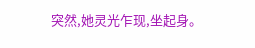突然,她灵光乍现,坐起身。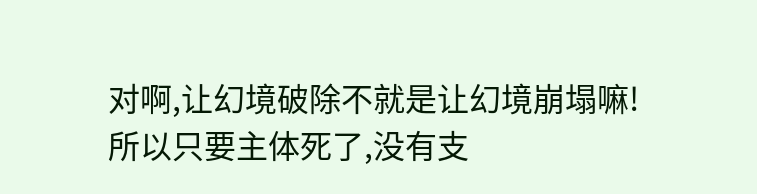对啊,让幻境破除不就是让幻境崩塌嘛!
所以只要主体死了,没有支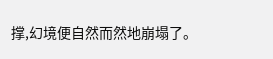撑,幻境便自然而然地崩塌了。